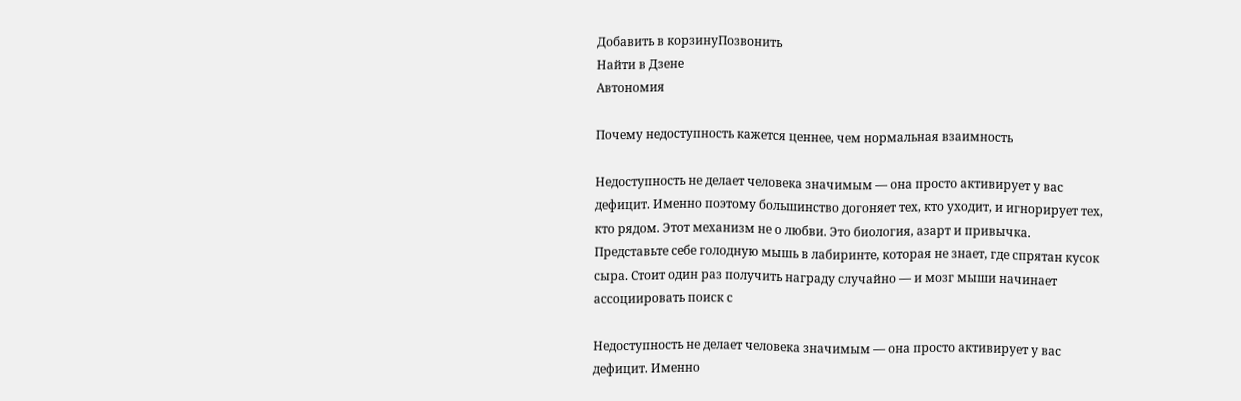Добавить в корзинуПозвонить
Найти в Дзене
Автономия

Почему недоступность кажется ценнее, чем нормальная взаимность

Недоступность не делает человека значимым — она просто активирует у вас дефицит. Именно поэтому большинство догоняет тех, кто уходит, и игнорирует тех, кто рядом. Этот механизм не о любви. Это биология, азарт и привычка.
Представьте себе голодную мышь в лабиринте, которая не знает, где спрятан кусок сыра. Стоит один раз получить награду случайно — и мозг мыши начинает ассоциировать поиск с

Недоступность не делает человека значимым — она просто активирует у вас дефицит. Именно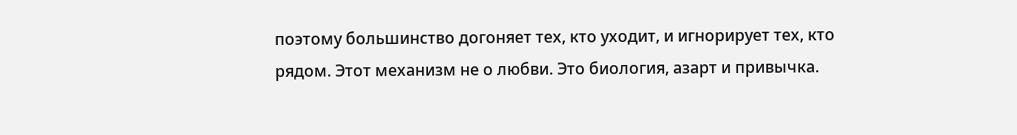поэтому большинство догоняет тех, кто уходит, и игнорирует тех, кто рядом. Этот механизм не о любви. Это биология, азарт и привычка.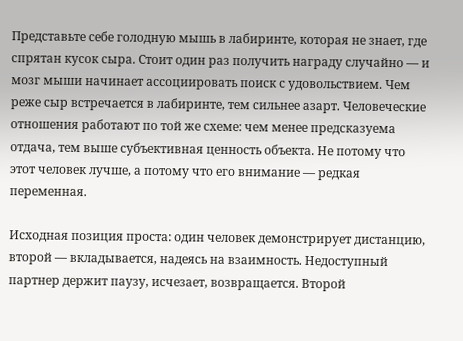Представьте себе голодную мышь в лабиринте, которая не знает, где спрятан кусок сыра. Стоит один раз получить награду случайно — и мозг мыши начинает ассоциировать поиск с удовольствием. Чем реже сыр встречается в лабиринте, тем сильнее азарт. Человеческие отношения работают по той же схеме: чем менее предсказуема отдача, тем выше субъективная ценность объекта. Не потому что этот человек лучше, а потому что его внимание — редкая переменная.

Исходная позиция проста: один человек демонстрирует дистанцию, второй — вкладывается, надеясь на взаимность. Недоступный партнер держит паузу, исчезает, возвращается. Второй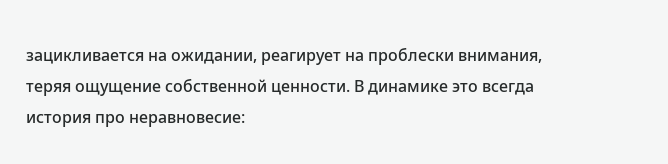зацикливается на ожидании, реагирует на проблески внимания, теряя ощущение собственной ценности. В динамике это всегда история про неравновесие: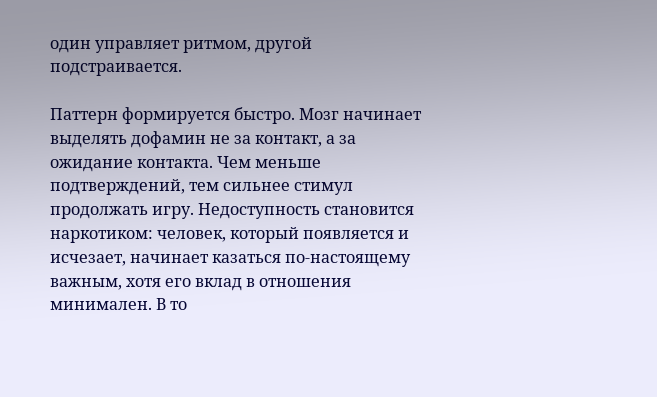один управляет ритмом, другой подстраивается.

Паттерн формируется быстро. Мозг начинает выделять дофамин не за контакт, а за ожидание контакта. Чем меньше подтверждений, тем сильнее стимул продолжать игру. Недоступность становится наркотиком: человек, который появляется и исчезает, начинает казаться по-настоящему важным, хотя его вклад в отношения минимален. В то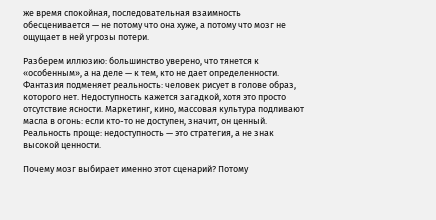же время спокойная, последовательная взаимность обесценивается — не потому что она хуже, а потому что мозг не ощущает в ней угрозы потери.

Разберем иллюзию: большинство уверено, что тянется к «особенным», а на деле — к тем, кто не дает определенности. Фантазия подменяет реальность: человек рисует в голове образ, которого нет. Недоступность кажется загадкой, хотя это просто отсутствие ясности. Маркетинг, кино, массовая культура подливают масла в огонь: если кто-то не доступен, значит, он ценный. Реальность проще: недоступность — это стратегия, а не знак высокой ценности.

Почему мозг выбирает именно этот сценарий? Потому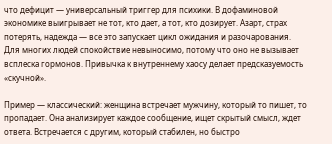что дефицит — универсальный триггер для психики. В дофаминовой экономике выигрывает не тот, кто дает, а тот, кто дозирует. Азарт, страх потерять, надежда — все это запускает цикл ожидания и разочарования. Для многих людей спокойствие невыносимо, потому что оно не вызывает всплеска гормонов. Привычка к внутреннему хаосу делает предсказуемость «скучной».

Пример — классический: женщина встречает мужчину, который то пишет, то пропадает. Она анализирует каждое сообщение, ищет скрытый смысл, ждет ответа. Встречается с другим, который стабилен, но быстро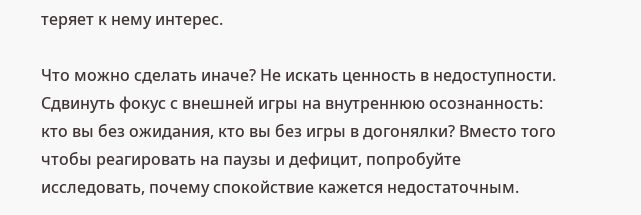теряет к нему интерес.

Что можно сделать иначе? Не искать ценность в недоступности. Сдвинуть фокус с внешней игры на внутреннюю осознанность: кто вы без ожидания, кто вы без игры в догонялки? Вместо того чтобы реагировать на паузы и дефицит, попробуйте исследовать, почему спокойствие кажется недостаточным.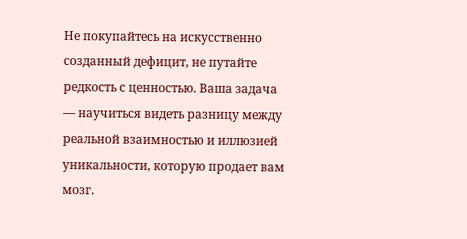Не покупайтесь на искусственно созданный дефицит, не путайте редкость с ценностью. Ваша задача — научиться видеть разницу между реальной взаимностью и иллюзией уникальности, которую продает вам мозг.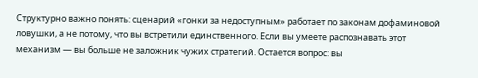Структурно важно понять: сценарий «гонки за недоступным» работает по законам дофаминовой ловушки, а не потому, что вы встретили единственного. Если вы умеете распознавать этот механизм — вы больше не заложник чужих стратегий. Остается вопрос: вы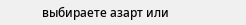выбираете азарт или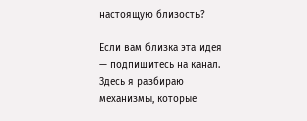настоящую близость?

Если вам близка эта идея — подпишитесь на канал. Здесь я разбираю механизмы, которые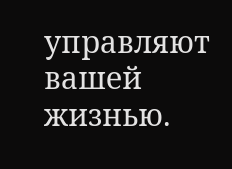управляют вашей жизнью.